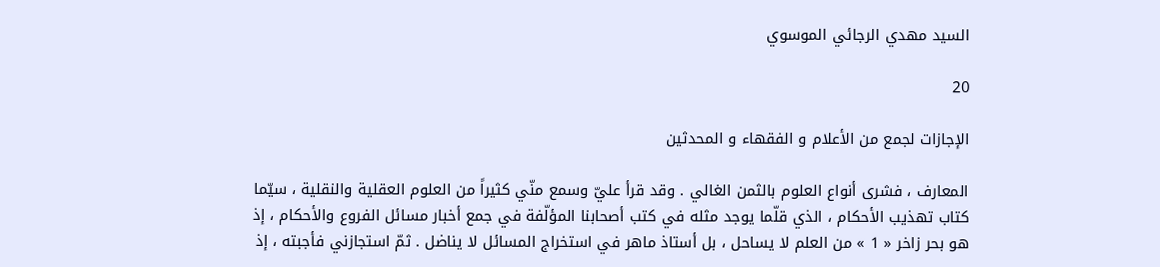السيد مهدي الرجائي الموسوي

20

الإجازات لجمع من الأعلام و الفقهاء و المحدثين

المعارف ، فشرى أنواع العلوم بالثمن الغالي . وقد قرأ عليّ وسمع منّي كثيراً من العلوم العقلية والنقلية ، سيّما كتاب تهذيب الأحكام ، الذي قلّما يوجد مثله في كتب أصحابنا المؤلّفة في جمع أخبار مسائل الفروع والأحكام ، إذ هو بحر زاخر « 1 » من العلم لا يساحل ، بل أستاذ ماهر في استخراج المسائل لا يناضل . ثمّ استجازني فأجبته ، إذ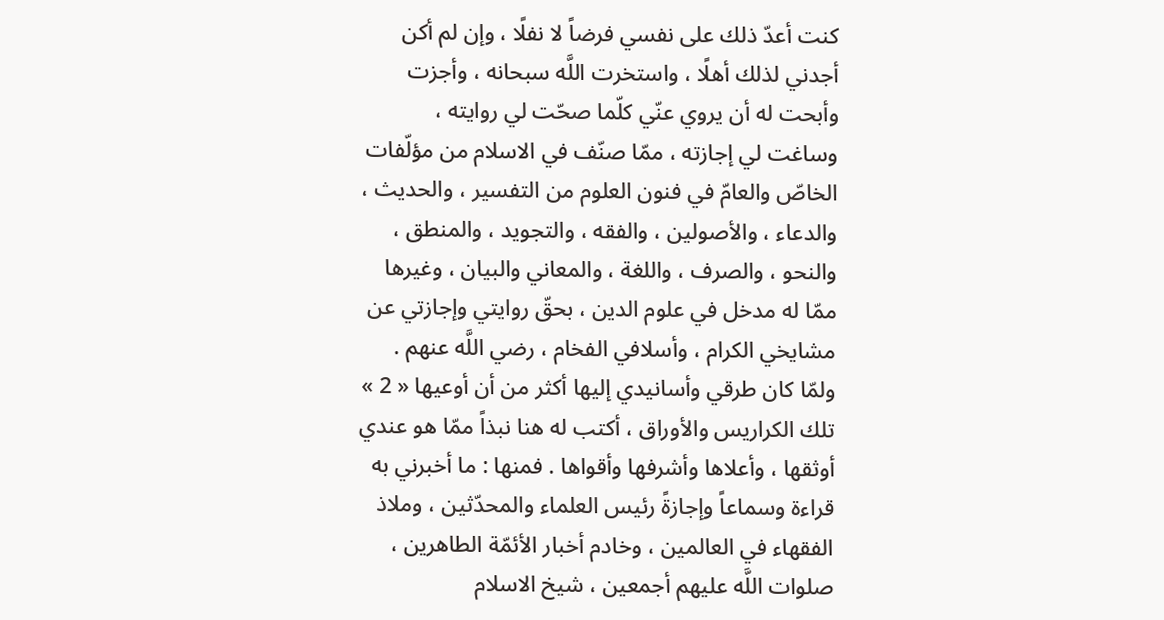كنت أعدّ ذلك على نفسي فرضاً لا نفلًا ، وإن لم أكن أجدني لذلك أهلًا ، واستخرت اللَّه سبحانه ، وأجزت وأبحت له أن يروي عنّي كلّما صحّت لي روايته ، وساغت لي إجازته ، ممّا صنّف في الاسلام من مؤلّفات الخاصّ والعامّ في فنون العلوم من التفسير ، والحديث ، والدعاء ، والأصولين ، والفقه ، والتجويد ، والمنطق ، والنحو ، والصرف ، واللغة ، والمعاني والبيان ، وغيرها ممّا له مدخل في علوم الدين ، بحقّ روايتي وإجازتي عن مشايخي الكرام ، وأسلافي الفخام ، رضي اللَّه عنهم . ولمّا كان طرقي وأسانيدي إليها أكثر من أن أوعيها « 2 » تلك الكراريس والأوراق ، أكتب له هنا نبذاً ممّا هو عندي أوثقها ، وأعلاها وأشرفها وأقواها . فمنها : ما أخبرني به قراءة وسماعاً وإجازةً رئيس العلماء والمحدّثين ، وملاذ الفقهاء في العالمين ، وخادم أخبار الأئمّة الطاهرين ، صلوات اللَّه عليهم أجمعين ، شيخ الاسلام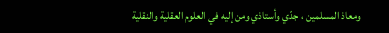ومعاذ المسلمين ، جدّي وأستاذي ومن إليه في العلوم العقلية والنقلية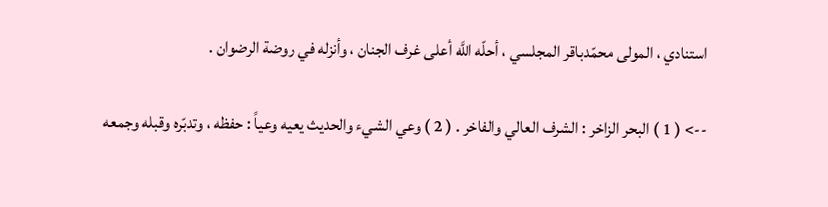استنادي ، المولى محمّدباقر المجلسي ، أحلّه اللَّه أعلى غرف الجنان ، وأنزله في روضة الرضوان .

--> ( 1 ) البحر الزاخر : الشرف العالي والفاخر . ( 2 ) وعي الشيء والحديث يعيه وعياً : حفظه ، وتدبّره وقبله وجمعه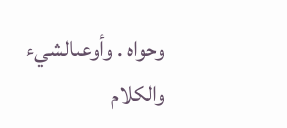وحواه . وأوعىالشيء والكلام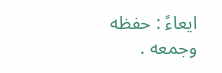ايعاءً : حفظه وجمعه .